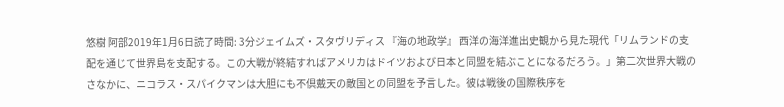悠樹 阿部2019年1月6日読了時間: 3分ジェイムズ・スタヴリディス 『海の地政学』 西洋の海洋進出史観から見た現代「リムランドの支配を通じて世界島を支配する。この大戦が終結すればアメリカはドイツおよび日本と同盟を結ぶことになるだろう。」第二次世界大戦のさなかに、ニコラス・スパイクマンは大胆にも不倶戴天の敵国との同盟を予言した。彼は戦後の国際秩序を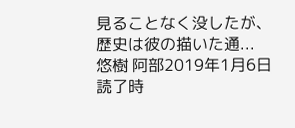見ることなく没したが、歴史は彼の描いた通...
悠樹 阿部2019年1月6日読了時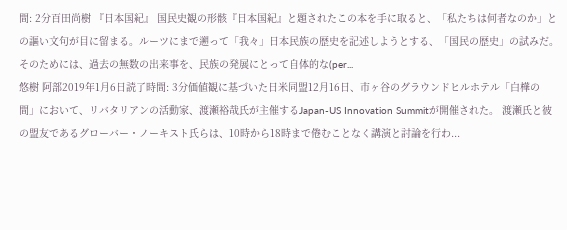間: 2分百田尚樹 『日本国紀』 国民史観の形骸『日本国紀』と題されたこの本を手に取ると、「私たちは何者なのか」との謳い文句が目に留まる。ルーツにまで遡って「我々」日本民族の歴史を記述しようとする、「国民の歴史」の試みだ。 そのためには、過去の無数の出来事を、民族の発展にとって自体的な(per...
悠樹 阿部2019年1月6日読了時間: 3分価値観に基づいた日米同盟12月16日、市ヶ谷のグラウンドヒルホテル「白樺の間」において、リバタリアンの活動家、渡瀬裕哉氏が主催するJapan-US Innovation Summitが開催された。 渡瀬氏と彼の盟友であるグローバー・ノーキスト氏らは、10時から18時まで倦むことなく講演と討論を行わ...